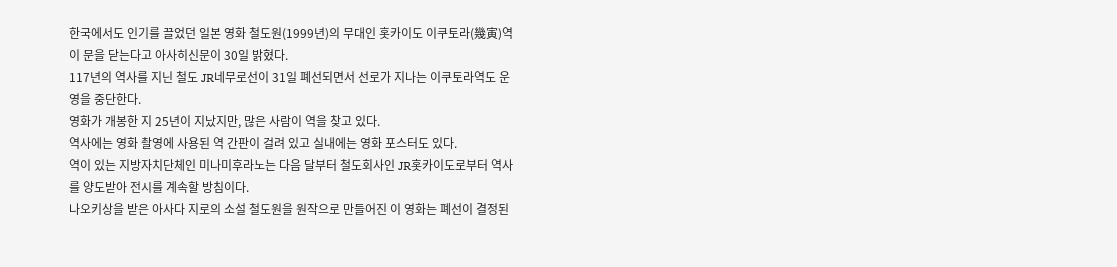한국에서도 인기를 끌었던 일본 영화 철도원(1999년)의 무대인 홋카이도 이쿠토라(幾寅)역이 문을 닫는다고 아사히신문이 30일 밝혔다.
117년의 역사를 지닌 철도 JR네무로선이 31일 폐선되면서 선로가 지나는 이쿠토라역도 운영을 중단한다.
영화가 개봉한 지 25년이 지났지만, 많은 사람이 역을 찾고 있다.
역사에는 영화 촬영에 사용된 역 간판이 걸려 있고 실내에는 영화 포스터도 있다.
역이 있는 지방자치단체인 미나미후라노는 다음 달부터 철도회사인 JR홋카이도로부터 역사를 양도받아 전시를 계속할 방침이다.
나오키상을 받은 아사다 지로의 소설 철도원을 원작으로 만들어진 이 영화는 폐선이 결정된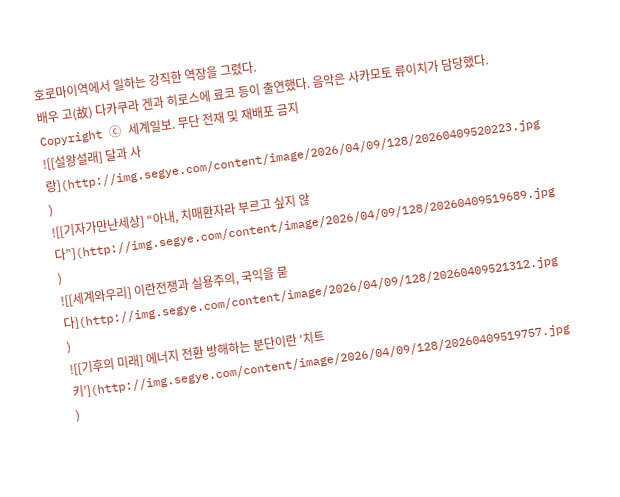호로마이역에서 일하는 강직한 역장을 그렸다.
배우 고(故) 다카쿠라 겐과 히로스에 료코 등이 출연했다. 음악은 사카모토 류이치가 담당했다.
Copyright ⓒ 세계일보. 무단 전재 및 재배포 금지
![[설왕설래] 달과 사랑](http://img.segye.com/content/image/2026/04/09/128/20260409520223.jpg
)
![[기자가만난세상] “아내, 치매환자라 부르고 싶지 않다”](http://img.segye.com/content/image/2026/04/09/128/20260409519689.jpg
)
![[세계와우리] 이란전쟁과 실용주의, 국익을 묻다](http://img.segye.com/content/image/2026/04/09/128/20260409521312.jpg
)
![[기후의 미래] 에너지 전환 방해하는 분단이란 ‘치트키’](http://img.segye.com/content/image/2026/04/09/128/20260409519757.jpg
)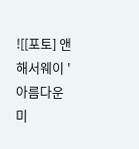![[포토] 앤 해서웨이 '아름다운 미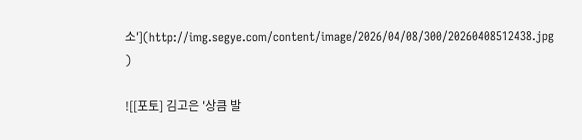소'](http://img.segye.com/content/image/2026/04/08/300/20260408512438.jpg
)

![[포토] 김고은 '상큼 발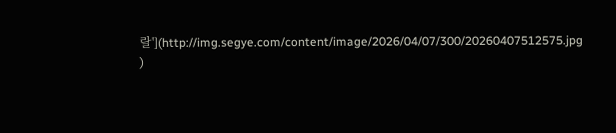랄'](http://img.segye.com/content/image/2026/04/07/300/20260407512575.jpg
)